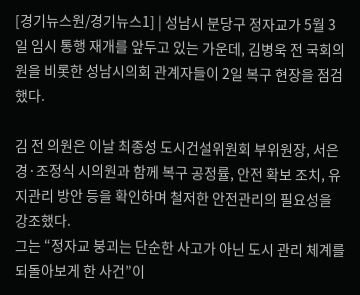[경기뉴스원/경기뉴스1] | 성남시 분당구 정자교가 5월 3일 임시 통행 재개를 앞두고 있는 가운데, 김병욱 전 국회의원을 비롯한 성남시의회 관계자들이 2일 복구 현장을 점검했다.

김 전 의원은 이날 최종성 도시건설위원회 부위원장, 서은경·조정식 시의원과 함께 복구 공정률, 안전 확보 조치, 유지관리 방안 등을 확인하며 철저한 안전관리의 필요성을 강조했다.
그는 “정자교 붕괴는 단순한 사고가 아닌 도시 관리 체계를 되돌아보게 한 사건”이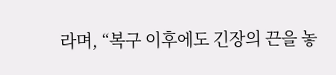라며, “복구 이후에도 긴장의 끈을 놓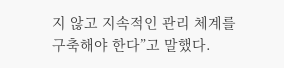지 않고 지속적인 관리 체계를 구축해야 한다”고 말했다.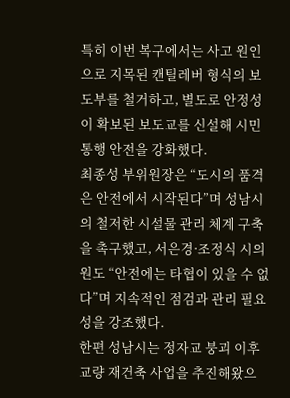특히 이번 복구에서는 사고 원인으로 지목된 캔틸레버 형식의 보도부를 철거하고, 별도로 안정성이 확보된 보도교를 신설해 시민 통행 안전을 강화했다.
최종성 부위원장은 “도시의 품격은 안전에서 시작된다”며 성남시의 철저한 시설물 관리 체계 구축을 촉구했고, 서은경·조정식 시의원도 “안전에는 타협이 있을 수 없다”며 지속적인 점검과 관리 필요성을 강조했다.
한편 성남시는 정자교 붕괴 이후 교량 재건축 사업을 추진해왔으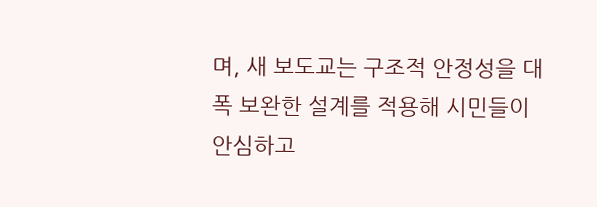며, 새 보도교는 구조적 안정성을 대폭 보완한 설계를 적용해 시민들이 안심하고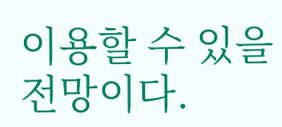이용할 수 있을 전망이다.